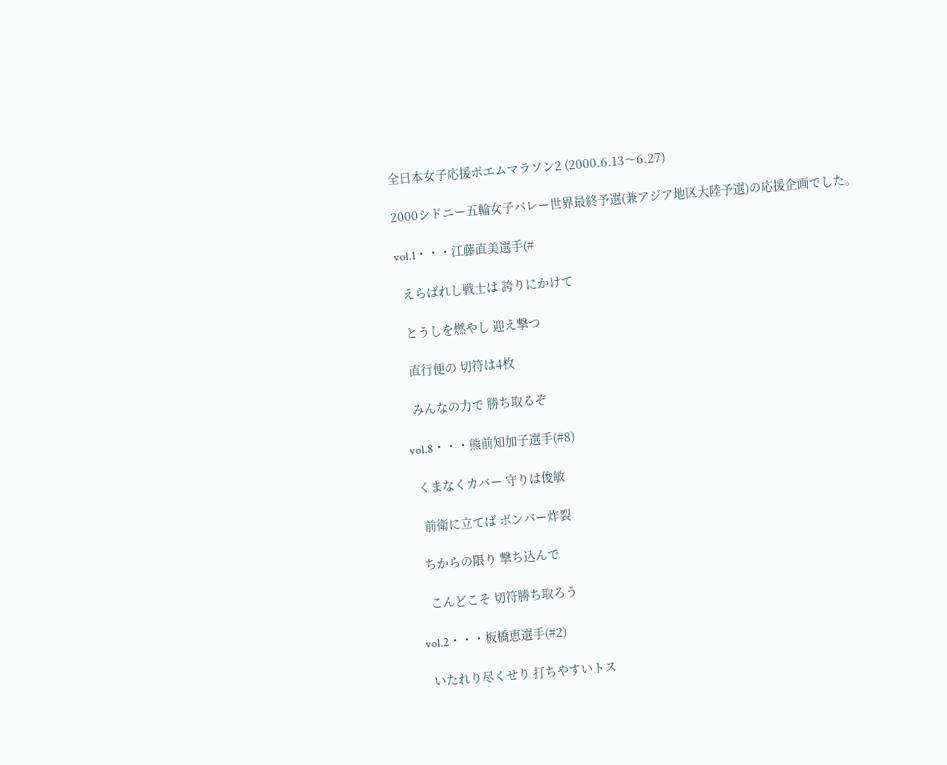全日本女子応援ポエムマラソン2 (2000.6.13〜6.27)

2000シドニー五輪女子バレー世界最終予選(兼アジア地区大陸予選)の応援企画でした。

vol.1・・・江藤直美選手(#

  えらばれし戦士は 誇りにかけて

  とうしを燃やし 迎え撃つ

  直行便の 切符は4枚

  みんなの力で 勝ち取るぞ

vol.8・・・熊前知加子選手(#8)

  くまなくカバー 守りは俊敏

   前衛に立てば ボンバー炸裂

  ちからの限り 撃ち込んで

   こんどこそ 切符勝ち取ろう

vol.2・・・板橋恵選手(#2)

  いたれり尽くせり 打ちやすいトス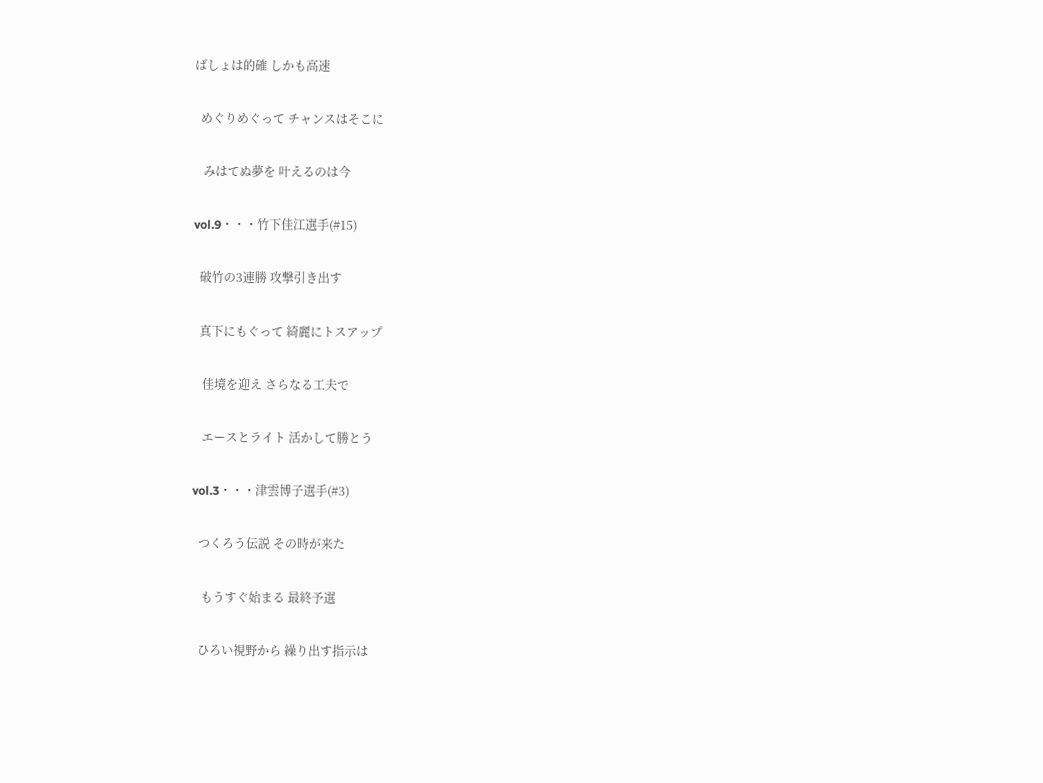ばしょは的確 しかも高速

  めぐりめぐって チャンスはそこに

   みはてぬ夢を 叶えるのは今

vol.9・・・竹下佳江選手(#15)

  破竹の3連勝 攻撃引き出す

  真下にもぐって 綺麗にトスアップ

   佳境を迎え さらなる工夫で

   エースとライト 活かして勝とう

vol.3・・・津雲博子選手(#3)

  つくろう伝説 その時が来た

   もうすぐ始まる 最終予選

  ひろい視野から 繰り出す指示は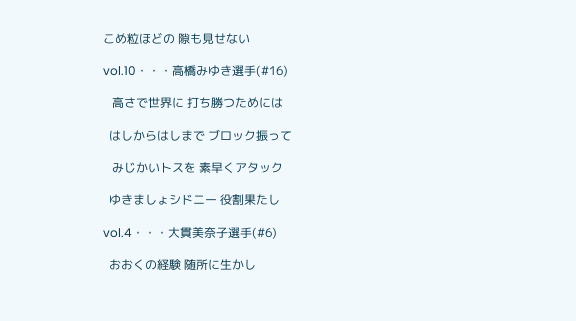こめ粒ほどの 隙も見せない

vol.10・・・高橋みゆき選手(#16)

   高さで世界に 打ち勝つためには

  はしからはしまで ブロック振って

   みじかいトスを 素早くアタック

  ゆきましょシドニー 役割果たし

vol.4・・・大貫美奈子選手(#6)

  おおくの経験 随所に生かし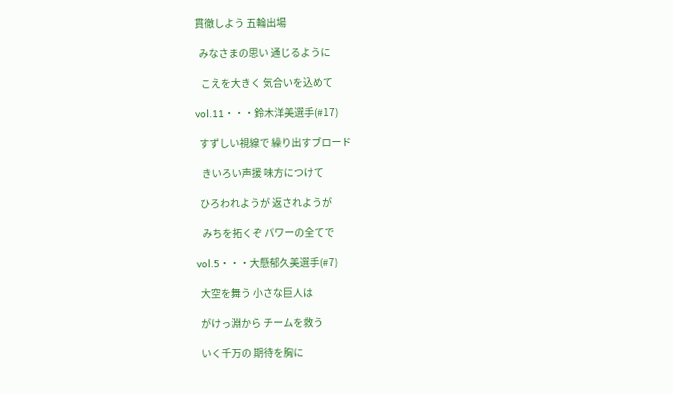貫徹しよう 五輪出場

  みなさまの思い 通じるように

   こえを大きく 気合いを込めて

vol.11・・・鈴木洋美選手(#17)

  すずしい視線で 繰り出すブロード

   きいろい声援 味方につけて

  ひろわれようが 返されようが

   みちを拓くぞ パワーの全てで

vol.5・・・大懸郁久美選手(#7)

  大空を舞う 小さな巨人は

  がけっ淵から チームを救う

  いく千万の 期待を胸に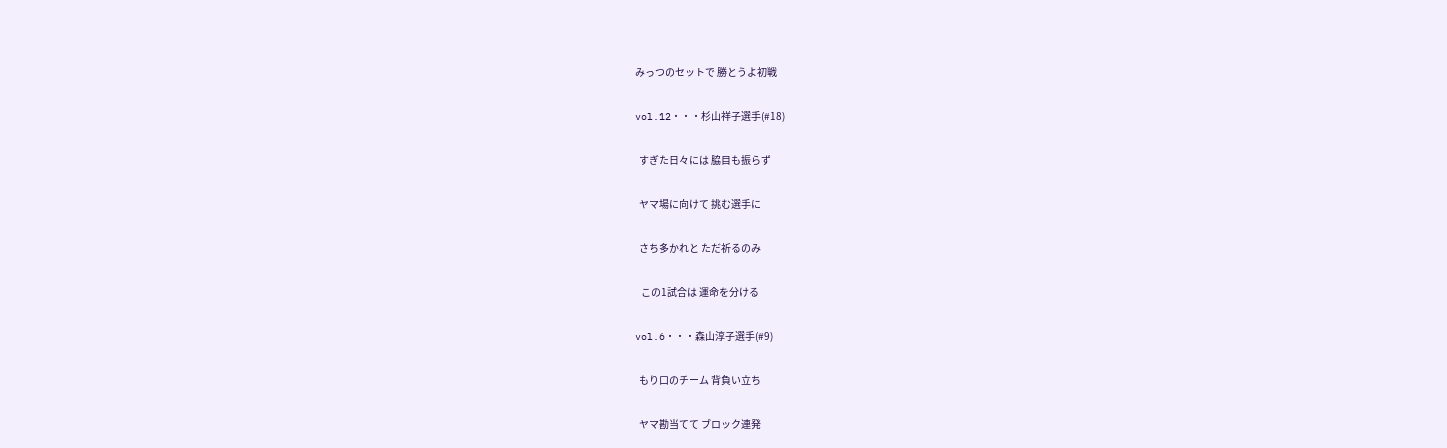みっつのセットで 勝とうよ初戦

vol.12・・・杉山祥子選手(#18)

  すぎた日々には 脇目も振らず

  ヤマ場に向けて 挑む選手に

  さち多かれと ただ祈るのみ

   この1試合は 運命を分ける

vol.6・・・森山淳子選手(#9)

  もり口のチーム 背負い立ち

  ヤマ勘当てて ブロック連発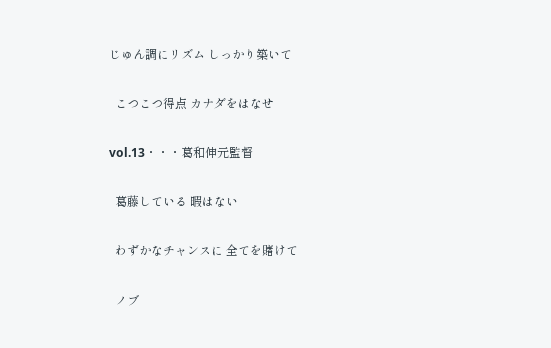じゅん調にリズム しっかり築いて

  こつこつ得点 カナダをはなせ

vol.13・・・葛和伸元監督

  葛藤している 暇はない

  わずかなチャンスに 全てを賭けて

  ノブ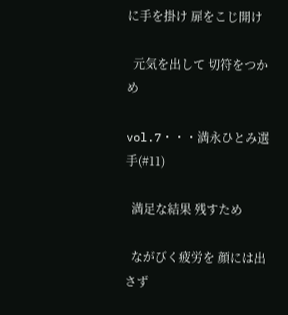に手を掛け 扉をこじ開け

  元気を出して 切符をつかめ

vol.7・・・満永ひとみ選手(#11)

  満足な結果 残すため

  ながびく疲労を 顔には出さず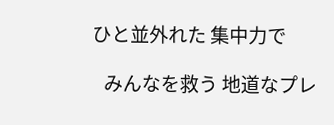ひと並外れた 集中力で

   みんなを救う 地道なプレ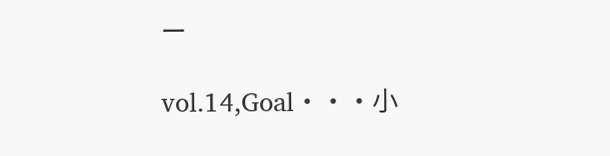ー

vol.14,Goal・・・小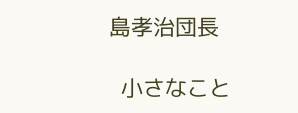島孝治団長

  小さなこと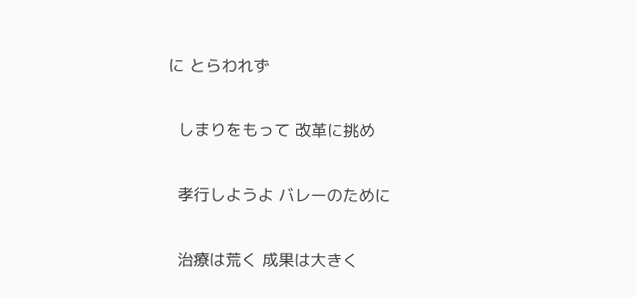に とらわれず

  しまりをもって 改革に挑め

  孝行しようよ バレーのために

  治療は荒く 成果は大きく